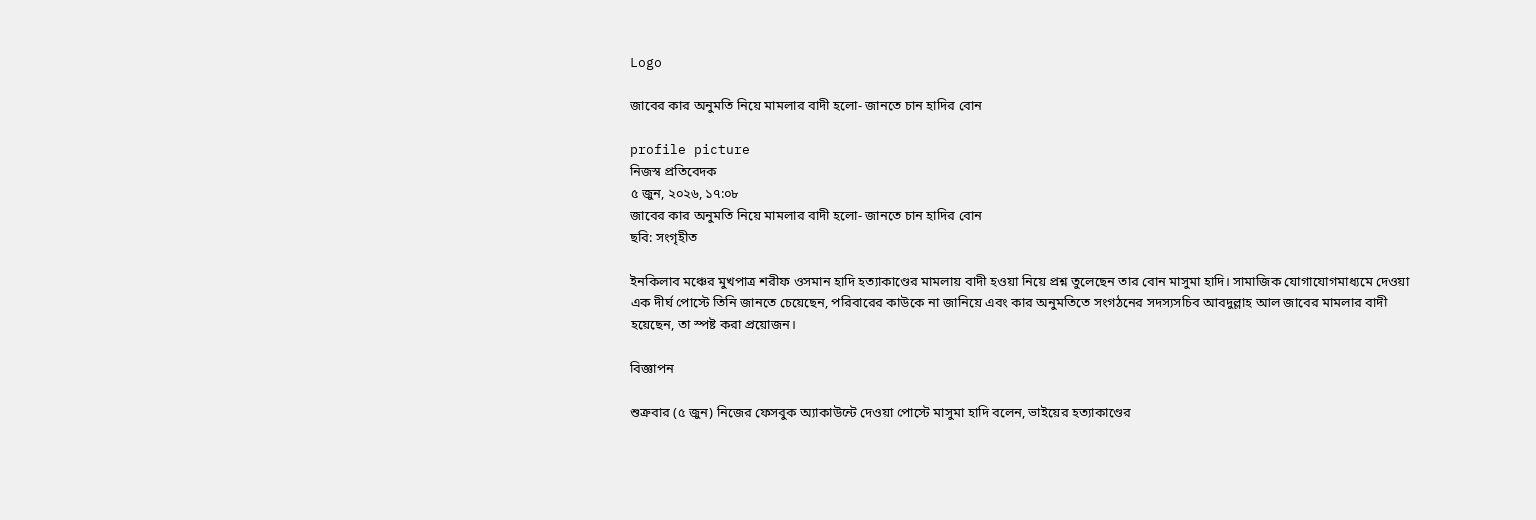Logo

জাবের কার অনুমতি নিয়ে মামলার বাদী হলো- জানতে চান হাদির বোন

profile picture
নিজস্ব প্রতিবেদক
৫ জুন, ২০২৬, ১৭:০৮
জাবের কার অনুমতি নিয়ে মামলার বাদী হলো- জানতে চান হাদির বোন
ছবি: সংগৃহীত

ইনকিলাব মঞ্চের মুখপাত্র শরীফ ওসমান হাদি হত্যাকাণ্ডের মামলায় বাদী হওয়া নিয়ে প্রশ্ন তুলেছেন তার বোন মাসুমা হাদি। সামাজিক যোগাযোগমাধ্যমে দেওয়া এক দীর্ঘ পোস্টে তিনি জানতে চেয়েছেন, পরিবারের কাউকে না জানিয়ে এবং কার অনুমতিতে সংগঠনের সদস্যসচিব আবদুল্লাহ আল জাবের মামলার বাদী হয়েছেন, তা স্পষ্ট করা প্রয়োজন।

বিজ্ঞাপন

শুক্রবার (৫ জুন) নিজের ফেসবুক অ্যাকাউন্টে দেওয়া পোস্টে মাসুমা হাদি বলেন, ভাইয়ের হত্যাকাণ্ডের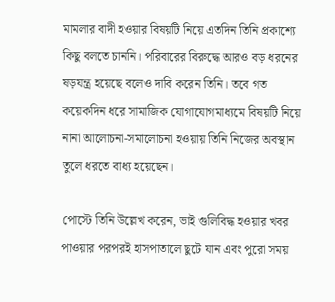মামলার বাদী হওয়ার বিষয়টি নিয়ে এতদিন তিনি প্রকাশ্যে কিছু বলতে চাননি। পরিবারের বিরুদ্ধে আরও বড় ধরনের ষড়যন্ত্র হয়েছে বলেও দাবি করেন তিনি। তবে গত কয়েকদিন ধরে সামাজিক যোগাযোগমাধ্যমে বিষয়টি নিয়ে নানা আলোচনা-সমালোচনা হওয়ায় তিনি নিজের অবস্থান তুলে ধরতে বাধ্য হয়েছেন।

পোস্টে তিনি উল্লেখ করেন, ভাই গুলিবিদ্ধ হওয়ার খবর পাওয়ার পরপরই হাসপাতালে ছুটে যান এবং পুরো সময়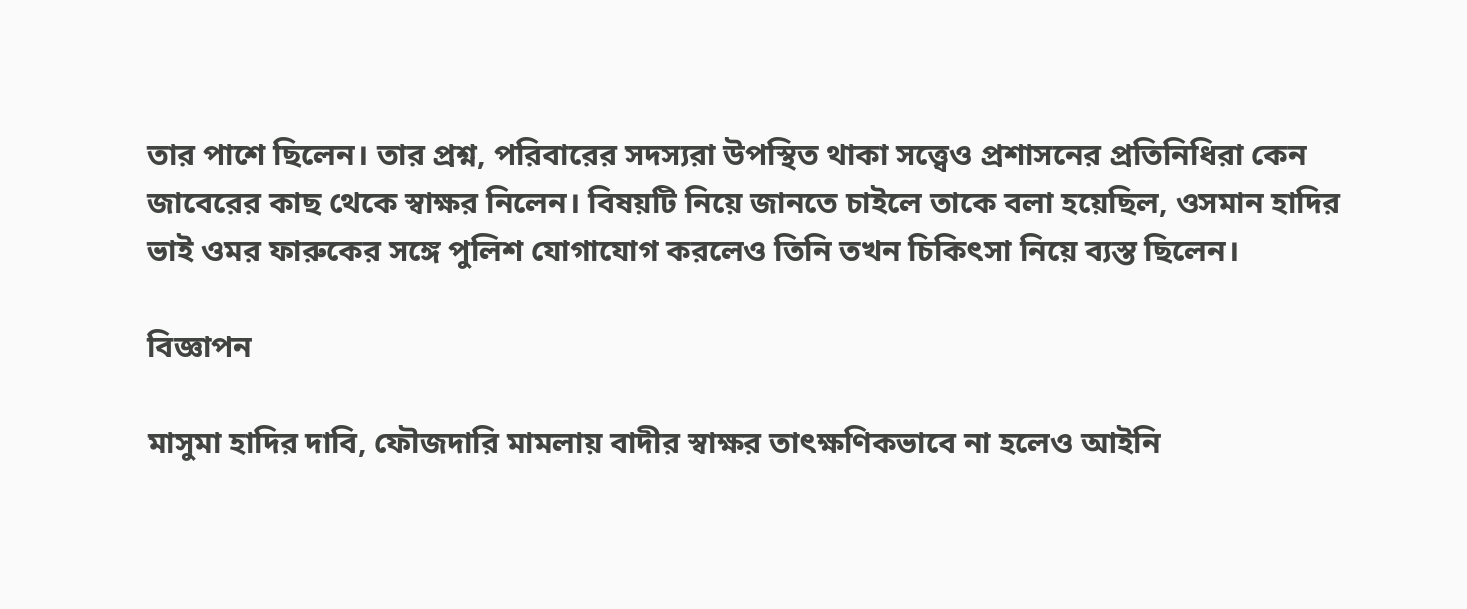তার পাশে ছিলেন। তার প্রশ্ন, পরিবারের সদস্যরা উপস্থিত থাকা সত্ত্বেও প্রশাসনের প্রতিনিধিরা কেন জাবেরের কাছ থেকে স্বাক্ষর নিলেন। বিষয়টি নিয়ে জানতে চাইলে তাকে বলা হয়েছিল, ওসমান হাদির ভাই ওমর ফারুকের সঙ্গে পুলিশ যোগাযোগ করলেও তিনি তখন চিকিৎসা নিয়ে ব্যস্ত ছিলেন।

বিজ্ঞাপন

মাসুমা হাদির দাবি, ফৌজদারি মামলায় বাদীর স্বাক্ষর তাৎক্ষণিকভাবে না হলেও আইনি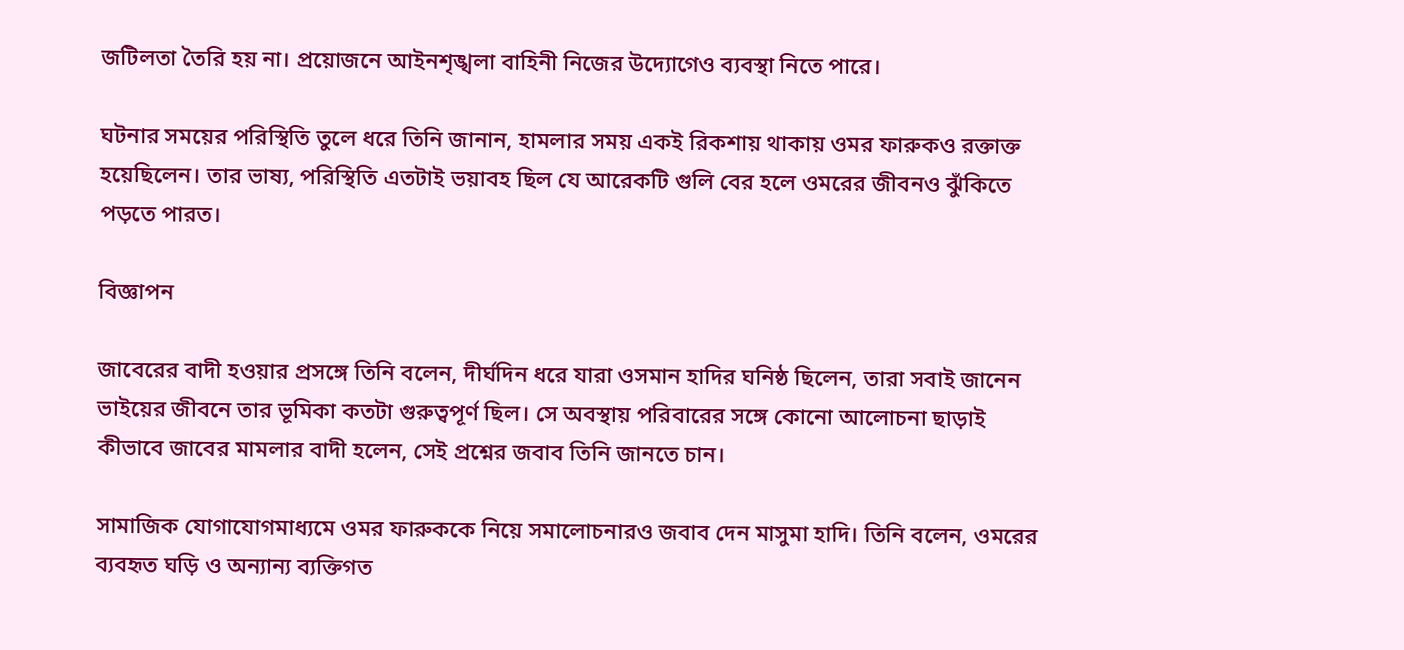জটিলতা তৈরি হয় না। প্রয়োজনে আইনশৃঙ্খলা বাহিনী নিজের উদ্যোগেও ব্যবস্থা নিতে পারে।

ঘটনার সময়ের পরিস্থিতি তুলে ধরে তিনি জানান, হামলার সময় একই রিকশায় থাকায় ওমর ফারুকও রক্তাক্ত হয়েছিলেন। তার ভাষ্য, পরিস্থিতি এতটাই ভয়াবহ ছিল যে আরেকটি গুলি বের হলে ওমরের জীবনও ঝুঁকিতে পড়তে পারত।

বিজ্ঞাপন

জাবেরের বাদী হওয়ার প্রসঙ্গে তিনি বলেন, দীর্ঘদিন ধরে যারা ওসমান হাদির ঘনিষ্ঠ ছিলেন, তারা সবাই জানেন ভাইয়ের জীবনে তার ভূমিকা কতটা গুরুত্বপূর্ণ ছিল। সে অবস্থায় পরিবারের সঙ্গে কোনো আলোচনা ছাড়াই কীভাবে জাবের মামলার বাদী হলেন, সেই প্রশ্নের জবাব তিনি জানতে চান।

সামাজিক যোগাযোগমাধ্যমে ওমর ফারুককে নিয়ে সমালোচনারও জবাব দেন মাসুমা হাদি। তিনি বলেন, ওমরের ব্যবহৃত ঘড়ি ও অন্যান্য ব্যক্তিগত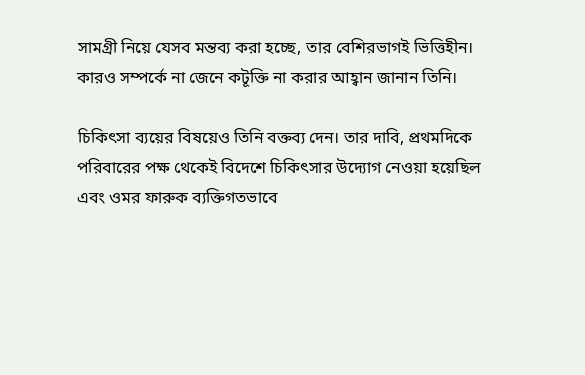সামগ্রী নিয়ে যেসব মন্তব্য করা হচ্ছে, তার বেশিরভাগই ভিত্তিহীন। কারও সম্পর্কে না জেনে কটূক্তি না করার আহ্বান জানান তিনি।

চিকিৎসা ব্যয়ের বিষয়েও তিনি বক্তব্য দেন। তার দাবি, প্রথমদিকে পরিবারের পক্ষ থেকেই বিদেশে চিকিৎসার উদ্যোগ নেওয়া হয়েছিল এবং ওমর ফারুক ব্যক্তিগতভাবে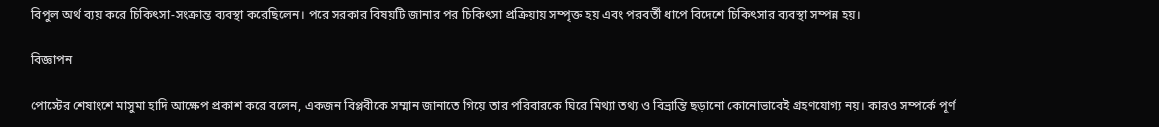বিপুল অর্থ ব্যয় করে চিকিৎসা-সংক্রান্ত ব্যবস্থা করেছিলেন। পরে সরকার বিষয়টি জানার পর চিকিৎসা প্রক্রিয়ায় সম্পৃক্ত হয় এবং পরবর্তী ধাপে বিদেশে চিকিৎসার ব্যবস্থা সম্পন্ন হয়।

বিজ্ঞাপন

পোস্টের শেষাংশে মাসুমা হাদি আক্ষেপ প্রকাশ করে বলেন, একজন বিপ্লবীকে সম্মান জানাতে গিয়ে তার পরিবারকে ঘিরে মিথ্যা তথ্য ও বিভ্রান্তি ছড়ানো কোনোভাবেই গ্রহণযোগ্য নয়। কারও সম্পর্কে পূর্ণ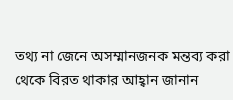তথ্য না জেনে অসম্মানজনক মন্তব্য করা থেকে বিরত থাকার আহ্বান জানান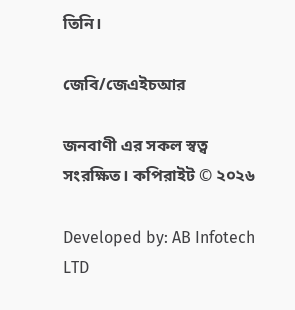তিনি।

জেবি/জেএইচআর

জনবাণী এর সকল স্বত্ব সংরক্ষিত। কপিরাইট © ২০২৬

Developed by: AB Infotech LTD